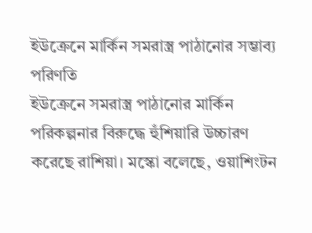ইউক্রেনে মার্কিন সমরাস্ত্র পাঠানোর সম্ভাব্য পরিণতি
ইউক্রেনে সমরাস্ত্র পাঠানোর মার্কিন পরিকল্পনার বিরুদ্ধে হুঁশিয়ারি উচ্চারণ করেছে রাশিয়া। মস্কো বলেছে, ওয়াশিংটন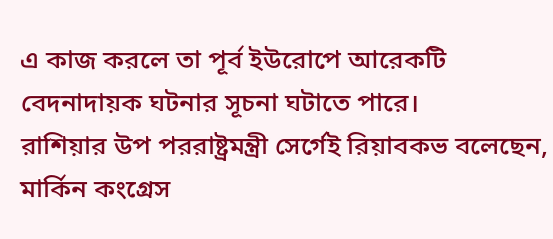এ কাজ করলে তা পূর্ব ইউরোপে আরেকটি বেদনাদায়ক ঘটনার সূচনা ঘটাতে পারে।
রাশিয়ার উপ পররাষ্ট্রমন্ত্রী সের্গেই রিয়াবকভ বলেছেন, মার্কিন কংগ্রেস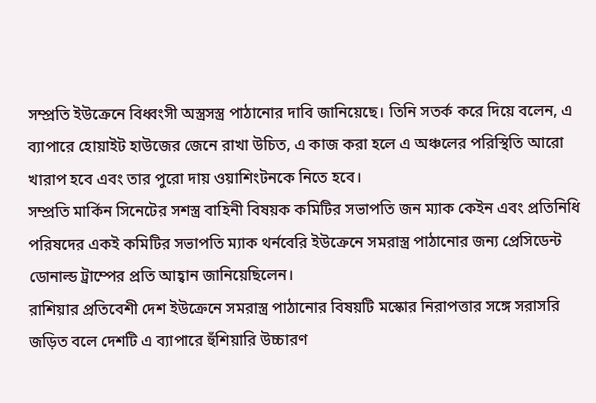সম্প্রতি ইউক্রেনে বিধ্বংসী অস্ত্রসস্ত্র পাঠানোর দাবি জানিয়েছে। তিনি সতর্ক করে দিয়ে বলেন, এ ব্যাপারে হোয়াইট হাউজের জেনে রাখা উচিত, এ কাজ করা হলে এ অঞ্চলের পরিস্থিতি আরো খারাপ হবে এবং তার পুরো দায় ওয়াশিংটনকে নিতে হবে।
সম্প্রতি মার্কিন সিনেটের সশস্ত্র বাহিনী বিষয়ক কমিটির সভাপতি জন ম্যাক কেইন এবং প্রতিনিধি পরিষদের একই কমিটির সভাপতি ম্যাক থর্নবেরি ইউক্রেনে সমরাস্ত্র পাঠানোর জন্য প্রেসিডেন্ট ডোনাল্ড ট্রাম্পের প্রতি আহ্বান জানিয়েছিলেন।
রাশিয়ার প্রতিবেশী দেশ ইউক্রেনে সমরাস্ত্র পাঠানোর বিষয়টি মস্কোর নিরাপত্তার সঙ্গে সরাসরি জড়িত বলে দেশটি এ ব্যাপারে হুঁশিয়ারি উচ্চারণ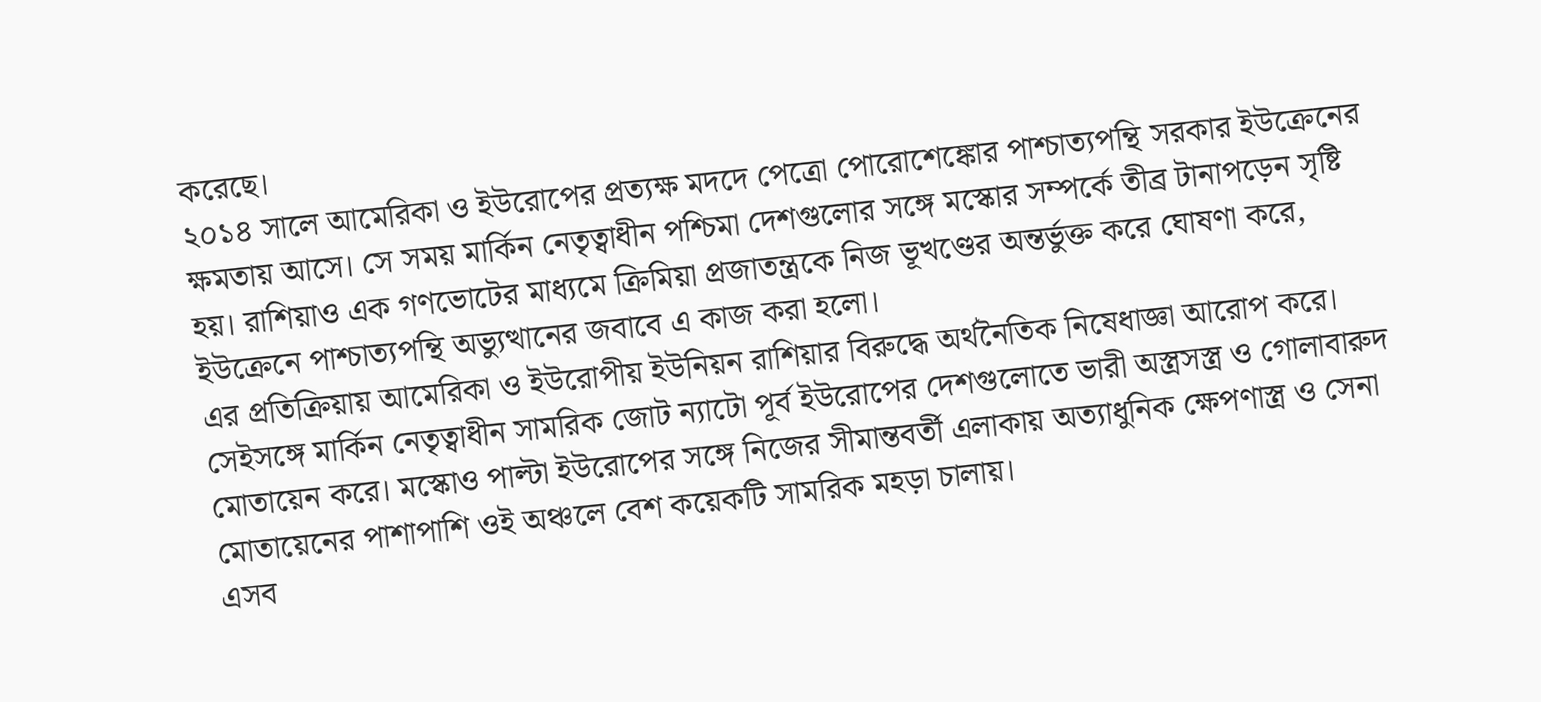করেছে।
২০১৪ সালে আমেরিকা ও ইউরোপের প্রত্যক্ষ মদদে পেত্রো পোরোশেঙ্কোর পাশ্চাত্যপন্থি সরকার ইউক্রেনের ক্ষমতায় আসে। সে সময় মার্কিন নেতৃত্বাধীন পশ্চিমা দেশগুলোর সঙ্গে মস্কোর সম্পর্কে তীব্র টানাপড়েন সৃষ্টি হয়। রাশিয়াও এক গণভোটের মাধ্যমে ক্রিমিয়া প্রজাতন্ত্রকে নিজ ভূখণ্ডের অন্তর্ভুক্ত করে ঘোষণা করে, ইউক্রেনে পাশ্চাত্যপন্থি অভ্যুত্থানের জবাবে এ কাজ করা হলো।
এর প্রতিক্রিয়ায় আমেরিকা ও ইউরোপীয় ইউনিয়ন রাশিয়ার বিরুদ্ধে অর্থনৈতিক নিষেধাজ্ঞা আরোপ করে। সেইসঙ্গে মার্কিন নেতৃত্বাধীন সামরিক জোট ন্যাটো পূর্ব ইউরোপের দেশগুলোতে ভারী অস্ত্রসস্ত্র ও গোলাবারুদ মোতায়েন করে। মস্কোও পাল্টা ইউরোপের সঙ্গে নিজের সীমান্তবর্তী এলাকায় অত্যাধুনিক ক্ষেপণাস্ত্র ও সেনা মোতায়েনের পাশাপাশি ওই অঞ্চলে বেশ কয়েকটি সামরিক মহড়া চালায়।
এসব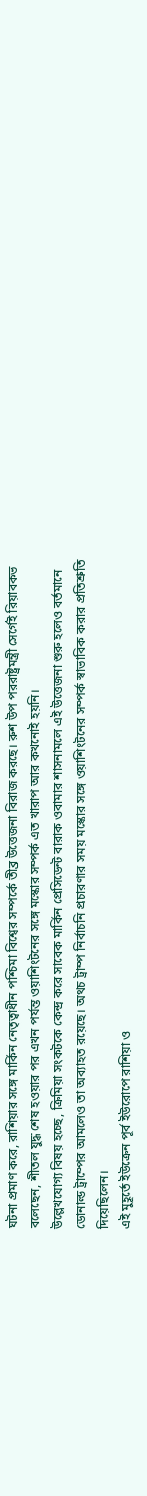ঘটনা প্রমাণ করে, রাশিয়ার সঙ্গে মার্কিন নেতৃত্বাধীন পশ্চিমা বিশ্বের সম্পর্কে তীব্র উত্তেজনা বিরাজ করছে। রুশ উপ পররাষ্ট্রমন্ত্রী সের্গেই রিয়াবকভ বলেছেন, শীতল যুদ্ধ শেষ হওয়ার পর এখন পর্যন্ত ওয়াশিংটনের সঙ্গে মস্কোর সম্পর্ক এত খারাপ আর কখনোই হয়নি।
উল্লেখযোগ্য বিষয় হচ্ছে, ক্রিমিয়া সংকটকে কেন্দ্র করে সাবেক মার্কিন প্রেসিডেন্ট বারাক ওবামার শাসনামলে এই উত্তেজনা শুরু হলেও বর্তমানে ডোনাল্ড ট্রাম্পের আমলেও তা অব্যাহত রয়েছে। অথচ ট্রাম্প নির্বাচনি প্রচারণার সময় মস্কোর সঙ্গে ওয়াশিংটনের সম্পর্ক স্বাভাবিক করার প্রতিশ্রুতি দিয়েছিলেন।
এই মুহূর্তে ইউক্রেন পূর্ব ইউরোপে রাশিয়া ও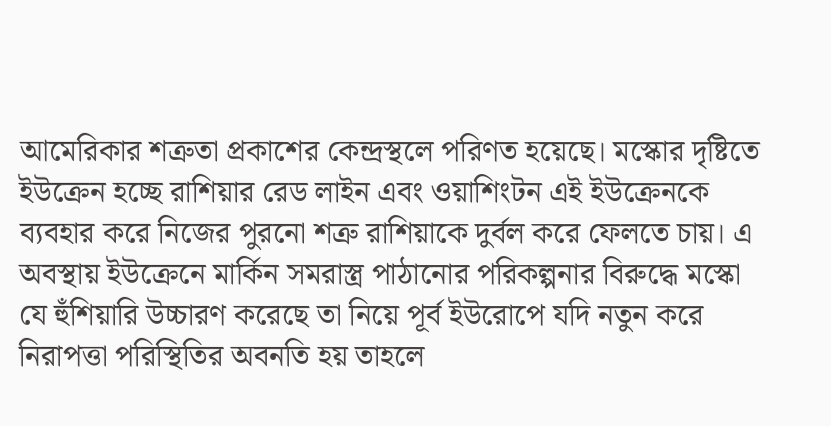আমেরিকার শত্রুতা প্রকাশের কেন্দ্রস্থলে পরিণত হয়েছে। মস্কোর দৃষ্টিতে ইউক্রেন হচ্ছে রাশিয়ার রেড লাইন এবং ওয়াশিংটন এই ইউক্রেনকে ব্যবহার করে নিজের পুরনো শত্রু রাশিয়াকে দুর্বল করে ফেলতে চায়। এ অবস্থায় ইউক্রেনে মার্কিন সমরাস্ত্র পাঠানোর পরিকল্পনার বিরুদ্ধে মস্কো যে হুঁশিয়ারি উচ্চারণ করেছে তা নিয়ে পূর্ব ইউরোপে যদি নতুন করে নিরাপত্তা পরিস্থিতির অবনতি হয় তাহলে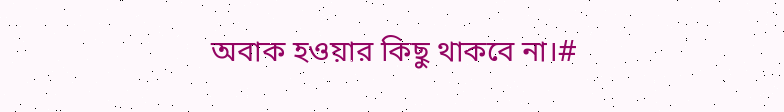অবাক হওয়ার কিছু থাকবে না।#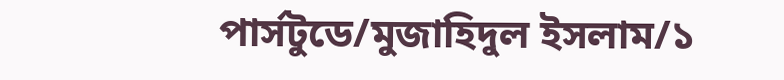পার্সটুডে/মুজাহিদুল ইসলাম/১